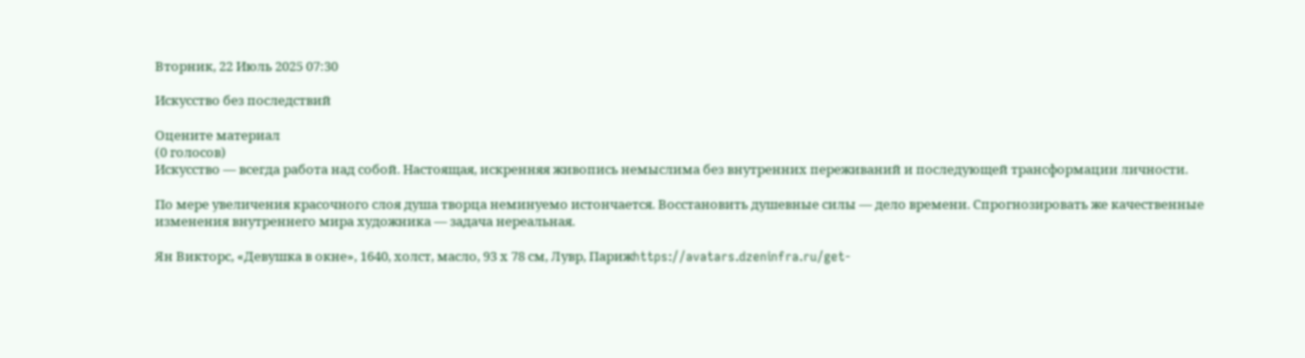Вторник, 22 Июль 2025 07:30

Искусство без последствий

Оцените материал
(0 голосов)
Искусство — всегда работа над собой. Настоящая, искренняя живопись немыслима без внутренних переживаний и последующей трансформации личности.

По мере увеличения красочного слоя душа творца неминуемо истончается. Восстановить душевные силы — дело времени. Спрогнозировать же качественные изменения внутреннего мира художника — задача нереальная.

Ян Викторс, «Девушка в окне», 1640, холст, масло, 93 х 78 см, Лувр, Парижhttps://avatars.dzeninfra.ru/get-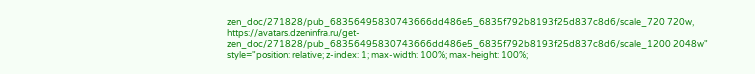zen_doc/271828/pub_68356495830743666dd486e5_6835f792b8193f25d837c8d6/scale_720 720w, https://avatars.dzeninfra.ru/get-zen_doc/271828/pub_68356495830743666dd486e5_6835f792b8193f25d837c8d6/scale_1200 2048w" style="position: relative; z-index: 1; max-width: 100%; max-height: 100%;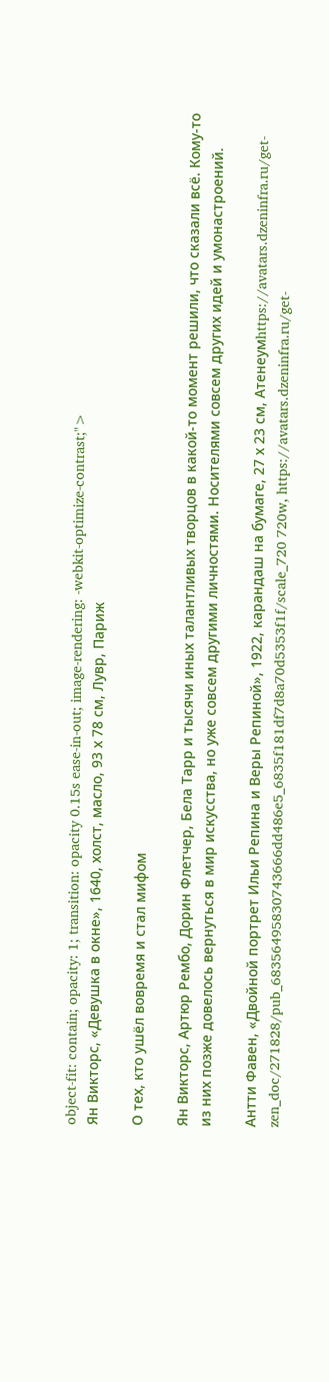object-fit: contain; opacity: 1; transition: opacity 0.15s ease-in-out; image-rendering: -webkit-optimize-contrast;">
Ян Викторс, «Девушка в окне», 1640, холст, масло, 93 х 78 см, Лувр, Париж

О тех, кто ушёл вовремя и стал мифом

Ян Викторс, Артюр Рембо, Дорин Флетчер, Бела Тарр и тысячи иных талантливых творцов в какой-то момент решили, что сказали всё. Кому-то из них позже довелось вернуться в мир искусства, но уже совсем другими личностями. Носителями совсем других идей и умонастроений.

Антти Фавен, «Двойной портрет Ильи Репина и Веры Репиной», 1922, карандаш на бумаге, 27 х 23 см, Атенеумhttps://avatars.dzeninfra.ru/get-zen_doc/271828/pub_68356495830743666dd486e5_6835f181df7d8a70d5353f1f/scale_720 720w, https://avatars.dzeninfra.ru/get-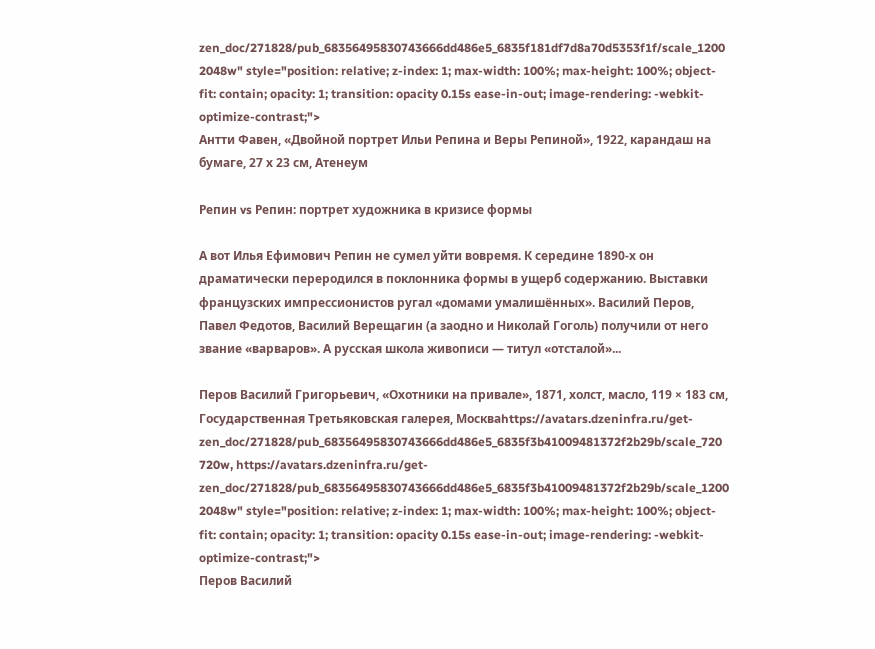zen_doc/271828/pub_68356495830743666dd486e5_6835f181df7d8a70d5353f1f/scale_1200 2048w" style="position: relative; z-index: 1; max-width: 100%; max-height: 100%; object-fit: contain; opacity: 1; transition: opacity 0.15s ease-in-out; image-rendering: -webkit-optimize-contrast;">
Антти Фавен, «Двойной портрет Ильи Репина и Веры Репиной», 1922, карандаш на бумаге, 27 х 23 см, Атенеум

Репин vs Репин: портрет художника в кризисе формы

А вот Илья Ефимович Репин не сумел уйти вовремя. К середине 1890-х он драматически переродился в поклонника формы в ущерб содержанию. Выставки французских импрессионистов ругал «домами умалишённых». Василий Перов, Павел Федотов, Василий Верещагин (а заодно и Николай Гоголь) получили от него звание «варваров». А русская школа живописи — титул «отсталой»...

Перов Василий Григорьевич, «Охотники на привале», 1871, холст, масло, 119 × 183 см, Государственная Третьяковская галерея, Москваhttps://avatars.dzeninfra.ru/get-zen_doc/271828/pub_68356495830743666dd486e5_6835f3b41009481372f2b29b/scale_720 720w, https://avatars.dzeninfra.ru/get-zen_doc/271828/pub_68356495830743666dd486e5_6835f3b41009481372f2b29b/scale_1200 2048w" style="position: relative; z-index: 1; max-width: 100%; max-height: 100%; object-fit: contain; opacity: 1; transition: opacity 0.15s ease-in-out; image-rendering: -webkit-optimize-contrast;">
Перов Василий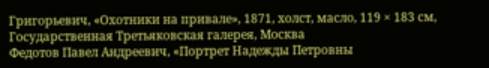Григорьевич, «Охотники на привале», 1871, холст, масло, 119 × 183 см, Государственная Третьяковская галерея, Москва
Федотов Павел Андреевич, «Портрет Надежды Петровны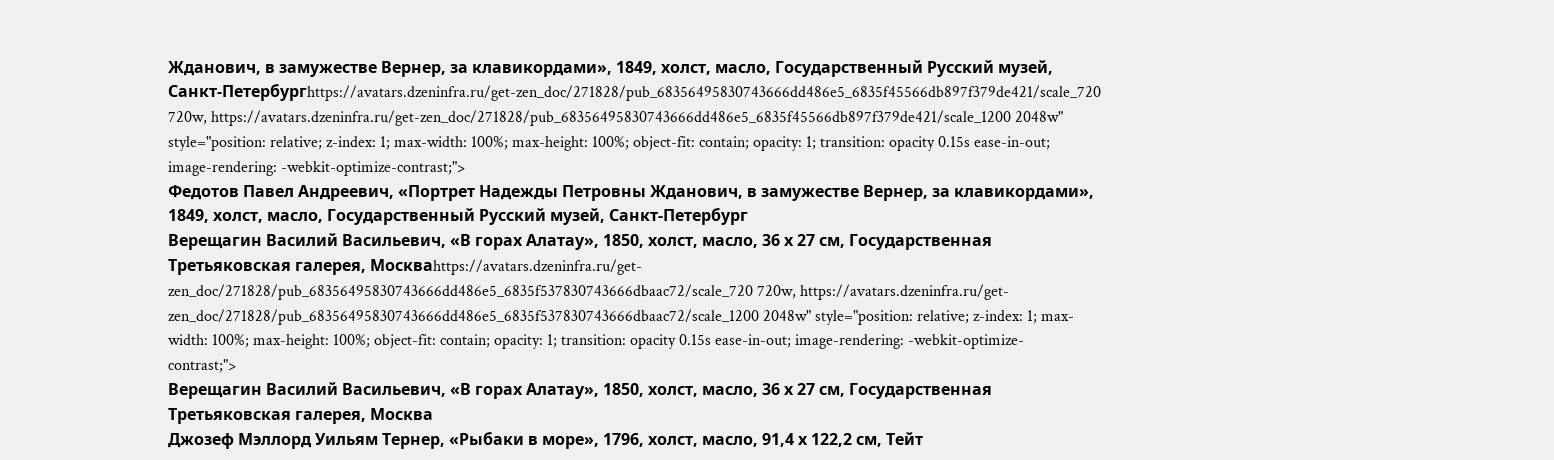Жданович, в замужестве Вернер, за клавикордами», 1849, холст, масло, Государственный Русский музей, Санкт-Петербургhttps://avatars.dzeninfra.ru/get-zen_doc/271828/pub_68356495830743666dd486e5_6835f45566db897f379de421/scale_720 720w, https://avatars.dzeninfra.ru/get-zen_doc/271828/pub_68356495830743666dd486e5_6835f45566db897f379de421/scale_1200 2048w" style="position: relative; z-index: 1; max-width: 100%; max-height: 100%; object-fit: contain; opacity: 1; transition: opacity 0.15s ease-in-out; image-rendering: -webkit-optimize-contrast;">
Федотов Павел Андреевич, «Портрет Надежды Петровны Жданович, в замужестве Вернер, за клавикордами», 1849, холст, масло, Государственный Русский музей, Санкт-Петербург
Верещагин Василий Васильевич, «В горах Алатау», 1850, холст, масло, 36 х 27 см, Государственная Третьяковская галерея, Москваhttps://avatars.dzeninfra.ru/get-zen_doc/271828/pub_68356495830743666dd486e5_6835f537830743666dbaac72/scale_720 720w, https://avatars.dzeninfra.ru/get-zen_doc/271828/pub_68356495830743666dd486e5_6835f537830743666dbaac72/scale_1200 2048w" style="position: relative; z-index: 1; max-width: 100%; max-height: 100%; object-fit: contain; opacity: 1; transition: opacity 0.15s ease-in-out; image-rendering: -webkit-optimize-contrast;">
Верещагин Василий Васильевич, «В горах Алатау», 1850, холст, масло, 36 х 27 см, Государственная Третьяковская галерея, Москва
Джозеф Мэллорд Уильям Тернер, «Рыбаки в море», 1796, холст, масло, 91,4 х 122,2 см, Тейт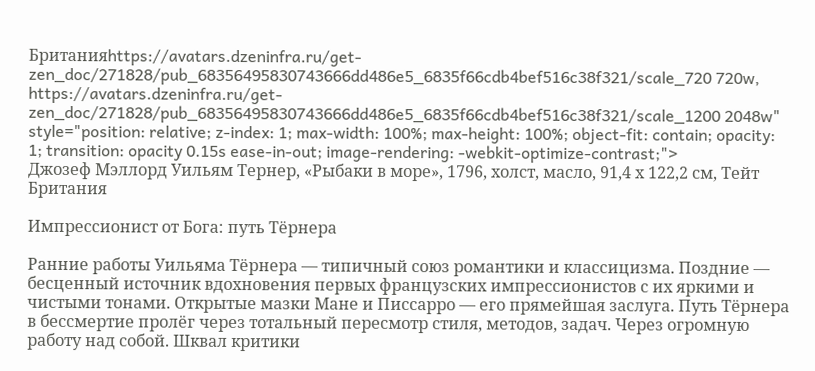Британияhttps://avatars.dzeninfra.ru/get-zen_doc/271828/pub_68356495830743666dd486e5_6835f66cdb4bef516c38f321/scale_720 720w, https://avatars.dzeninfra.ru/get-zen_doc/271828/pub_68356495830743666dd486e5_6835f66cdb4bef516c38f321/scale_1200 2048w" style="position: relative; z-index: 1; max-width: 100%; max-height: 100%; object-fit: contain; opacity: 1; transition: opacity 0.15s ease-in-out; image-rendering: -webkit-optimize-contrast;">
Джозеф Мэллорд Уильям Тернер, «Рыбаки в море», 1796, холст, масло, 91,4 х 122,2 см, Тейт Британия

Импрессионист от Бога: путь Тёрнера

Ранние работы Уильяма Тёрнера — типичный союз романтики и классицизма. Поздние — бесценный источник вдохновения первых французских импрессионистов с их яркими и чистыми тонами. Открытые мазки Мане и Писсарро — его прямейшая заслуга. Путь Тёрнера в бессмертие пролёг через тотальный пересмотр стиля, методов, задач. Через огромную работу над собой. Шквал критики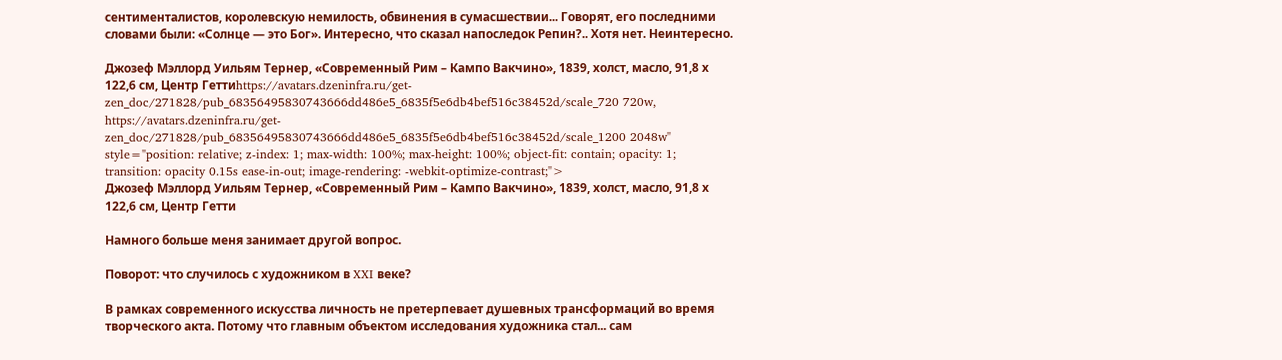сентименталистов, королевскую немилость, обвинения в сумасшествии... Говорят, его последними словами были: «Солнце — это Бог». Интересно, что сказал напоследок Репин?.. Хотя нет. Неинтересно.

Джозеф Мэллорд Уильям Тернер, «Современный Рим – Кампо Вакчино», 1839, холст, масло, 91,8 х 122,6 см, Центр Геттиhttps://avatars.dzeninfra.ru/get-zen_doc/271828/pub_68356495830743666dd486e5_6835f5e6db4bef516c38452d/scale_720 720w, https://avatars.dzeninfra.ru/get-zen_doc/271828/pub_68356495830743666dd486e5_6835f5e6db4bef516c38452d/scale_1200 2048w" style="position: relative; z-index: 1; max-width: 100%; max-height: 100%; object-fit: contain; opacity: 1; transition: opacity 0.15s ease-in-out; image-rendering: -webkit-optimize-contrast;">
Джозеф Мэллорд Уильям Тернер, «Современный Рим – Кампо Вакчино», 1839, холст, масло, 91,8 х 122,6 см, Центр Гетти

Намного больше меня занимает другой вопрос.

Поворот: что случилось с художником в XXI веке?

В рамках современного искусства личность не претерпевает душевных трансформаций во время творческого акта. Потому что главным объектом исследования художника стал... сам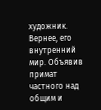художник. Вернее, его внутренний мир. Объявив примат частного над общим и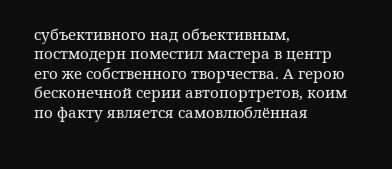субъективного над объективным, постмодерн поместил мастера в центр его же собственного творчества. А герою бесконечной серии автопортретов, коим по факту является самовлюблённая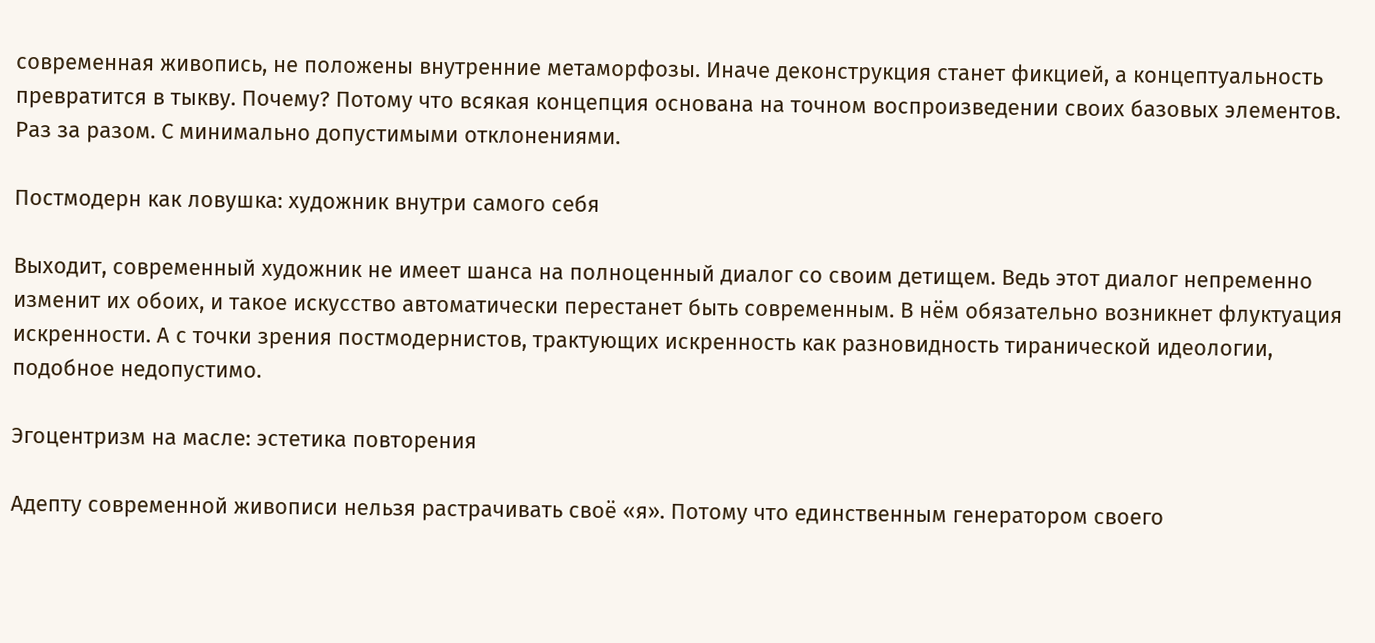современная живопись, не положены внутренние метаморфозы. Иначе деконструкция станет фикцией, а концептуальность превратится в тыкву. Почему? Потому что всякая концепция основана на точном воспроизведении своих базовых элементов. Раз за разом. С минимально допустимыми отклонениями.

Постмодерн как ловушка: художник внутри самого себя

Выходит, современный художник не имеет шанса на полноценный диалог со своим детищем. Ведь этот диалог непременно изменит их обоих, и такое искусство автоматически перестанет быть современным. В нём обязательно возникнет флуктуация искренности. А с точки зрения постмодернистов, трактующих искренность как разновидность тиранической идеологии, подобное недопустимо.

Эгоцентризм на масле: эстетика повторения

Адепту современной живописи нельзя растрачивать своё «я». Потому что единственным генератором своего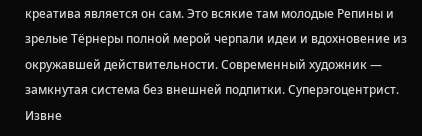креатива является он сам. Это всякие там молодые Репины и зрелые Тёрнеры полной мерой черпали идеи и вдохновение из окружавшей действительности. Современный художник — замкнутая система без внешней подпитки. Суперэгоцентрист. Извне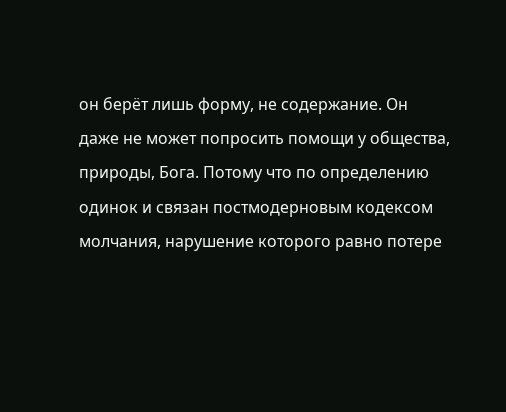он берёт лишь форму, не содержание. Он даже не может попросить помощи у общества, природы, Бога. Потому что по определению одинок и связан постмодерновым кодексом молчания, нарушение которого равно потере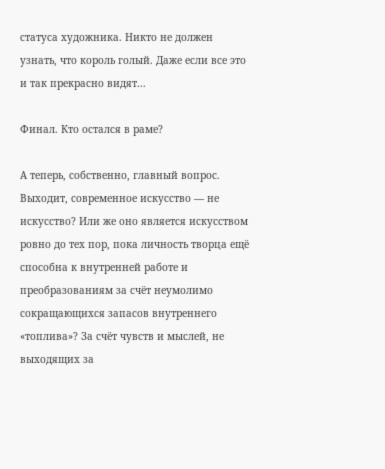статуса художника. Никто не должен узнать, что король голый. Даже если все это и так прекрасно видят...

Финал. Кто остался в раме?

А теперь, собственно, главный вопрос. Выходит, современное искусство — не искусство? Или же оно является искусством ровно до тех пор, пока личность творца ещё способна к внутренней работе и преобразованиям за счёт неумолимо сокращающихся запасов внутреннего «топлива»? За счёт чувств и мыслей, не выходящих за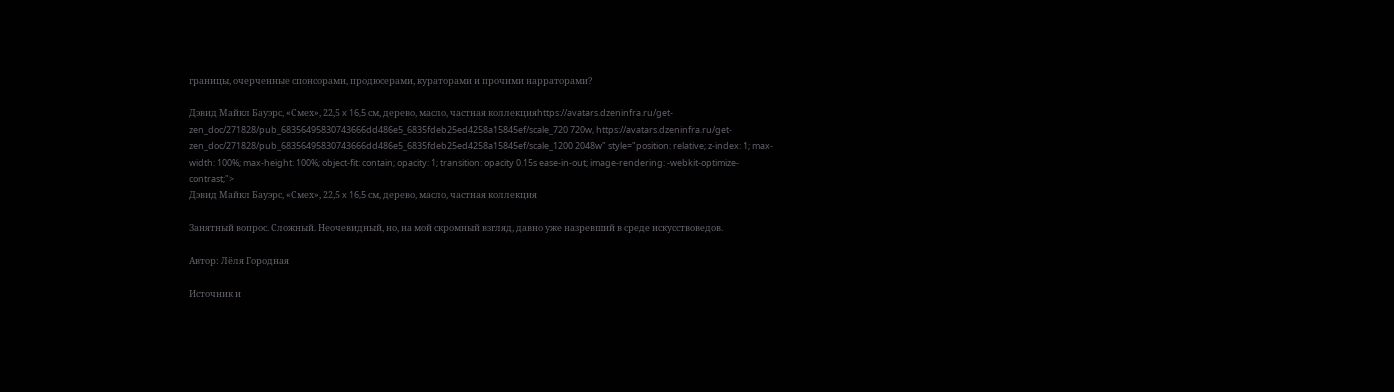границы, очерченные спонсорами, продюсерами, кураторами и прочими нарраторами?

Дэвид Майкл Бауэрс, «Смех», 22,5 x 16,5 см, дерево, масло, частная коллекцияhttps://avatars.dzeninfra.ru/get-zen_doc/271828/pub_68356495830743666dd486e5_6835fdeb25ed4258a15845ef/scale_720 720w, https://avatars.dzeninfra.ru/get-zen_doc/271828/pub_68356495830743666dd486e5_6835fdeb25ed4258a15845ef/scale_1200 2048w" style="position: relative; z-index: 1; max-width: 100%; max-height: 100%; object-fit: contain; opacity: 1; transition: opacity 0.15s ease-in-out; image-rendering: -webkit-optimize-contrast;">
Дэвид Майкл Бауэрс, «Смех», 22,5 x 16,5 см, дерево, масло, частная коллекция

Занятный вопрос. Сложный. Неочевидный, но, на мой скромный взгляд, давно уже назревший в среде искусствоведов.

Автор: Лёля Городная

Источник и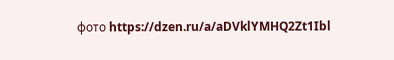фото https://dzen.ru/a/aDVklYMHQ2Zt1Ibl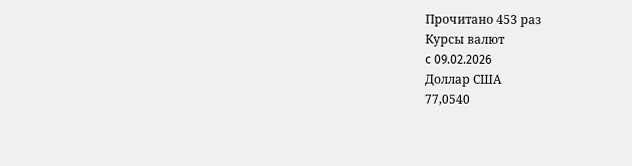Прочитано 453 раз
Курсы валют
c 09.02.2026
Доллар США
77,0540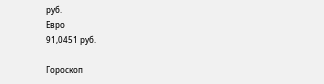руб.
Евро
91,0451 руб.

Гороскоп